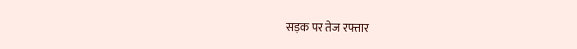सड़क पर तेज रफ्तार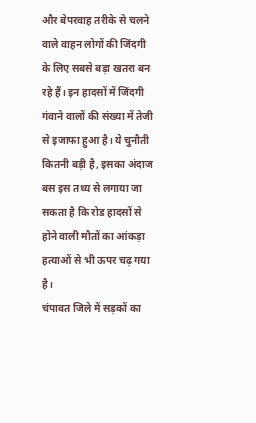और बेपरवाह तरीके से चलने वाले वाहन लोगों की जिंदगी के लिए सबसे बड़ा खतरा बन रहे हैं। इन हादसों में जिंदगी गंवाने वालों की संख्या में तेजी से इजाफा हुआ है। ये चुनौती कितनी बड़ी है, इसका अंदाज बस इस तथ्य से लगाया जा सकता है कि रोड हादसों से होने वाली मौतों का आंकड़ा हत्याओं से भी ऊपर चढ़ गया है।
चंपावत जिले में सड़कों का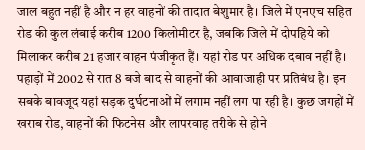जाल बहुत नहीं है और न हर वाहनों की तादात बेशुमार है। जिले में एनएच सहित रोड की कुल लंबाई करीब 1200 किलोमीटर है, जबकि जिले में दोपहिये को मिलाकर करीब 21 हजार वाहन पंजीकृत हैं। यहां रोड पर अधिक दबाव नहीं है। पहाड़ों में 2002 से रात 8 बजे बाद से वाहनों की आवाजाही पर प्रतिबंध है। इन सबके बावजूद यहां सड़क दुर्घटनाओं में लगाम नहीं लग पा रही है। कुछ जगहों में खराब रोड, वाहनों की फिटनेस और लापरवाह तरीके से होने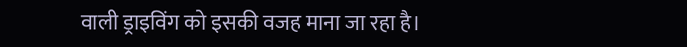वाली ड्राइविंग को इसकी वजह माना जा रहा है।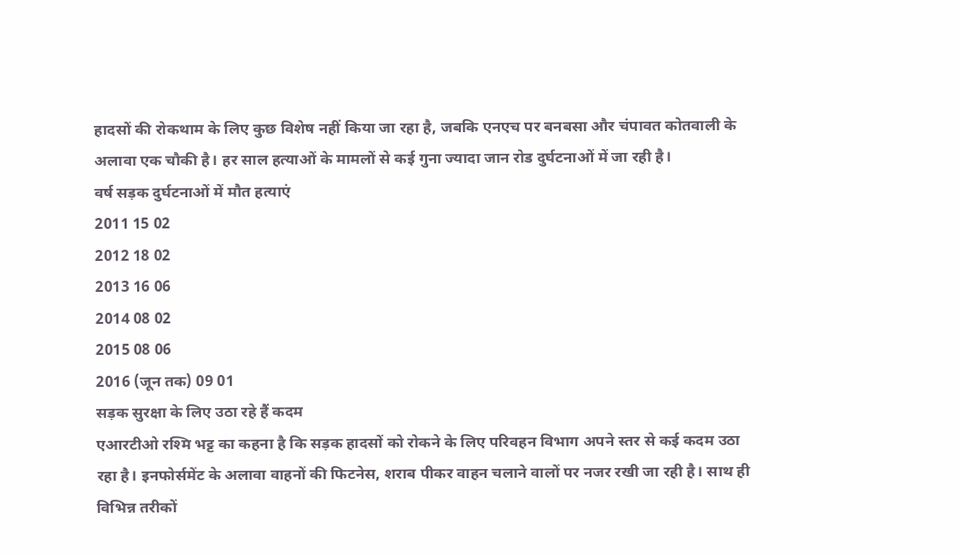हादसों की रोकथाम के लिए कुछ विशेष नहीं किया जा रहा है, जबकि एनएच पर बनबसा और चंपावत कोतवाली के अलावा एक चौकी है। हर साल हत्याओं के मामलों से कई गुना ज्यादा जान रोड दुर्घटनाओं में जा रही है।
वर्ष सड़क दुर्घटनाओं में मौत हत्याएं
2011 15 02
2012 18 02
2013 16 06
2014 08 02
2015 08 06
2016 (जून तक) 09 01
सड़क सुरक्षा के लिए उठा रहे हैं कदम
एआरटीओ रश्मि भट्ट का कहना है कि सड़क हादसों को रोकने के लिए परिवहन विभाग अपने स्तर से कई कदम उठा रहा है। इनफोर्समेंट के अलावा वाहनों की फिटनेस, शराब पीकर वाहन चलाने वालों पर नजर रखी जा रही है। साथ ही विभिन्न तरीकों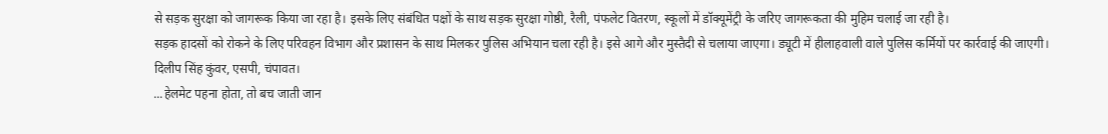से सड़क सुरक्षा को जागरूक किया जा रहा है। इसके लिए संबंधित पक्षों के साथ सड़क सुरक्षा गोष्ठी, रैली, पंफलेट वितरण, स्कूलों में डॉक्यूमेंट्री के जरिए जागरूकता की मुहिम चलाई जा रही है।
सड़क हादसों को रोकने के लिए परिवहन विभाग और प्रशासन के साथ मिलकर पुलिस अभियान चला रही है। इसे आगे और मुस्तैदी से चलाया जाएगा। ड्यूटी में हीलाहवाली वाले पुलिस कर्मियों पर कार्रवाई की जाएगी।
दिलीप सिंह कुंवर, एसपी, चंपावत।
...हेलमेट पहना होता, तो बच जाती जान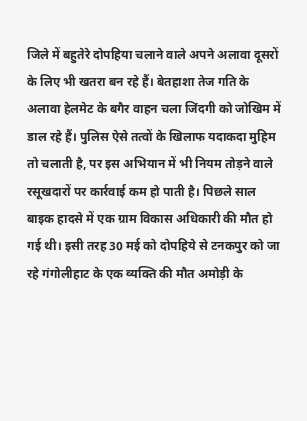जिले में बहुतेरे दोपहिया चलाने वाले अपने अलावा दूसरों के लिए भी खतरा बन रहे हैं। बेतहाशा तेज गति के अलावा हेलमेट के बगैर वाहन चला जिंदगी को जोखिम में डाल रहे हैं। पुलिस ऐसे तत्वों के खिलाफ यदाकदा मुहिम तो चलाती है, पर इस अभियान में भी नियम तोड़ने वाले रसूखदारों पर कार्रवाई कम हो पाती है। पिछले साल बाइक हादसे में एक ग्राम विकास अधिकारी की मौत हो गई थी। इसी तरह 30 मई को दोपहिये से टनकपुर को जा रहे गंगोलीहाट के एक व्यक्ति की मौत अमोड़ी के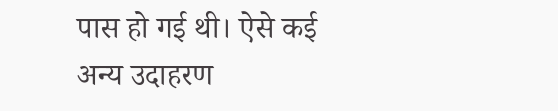पास हो गई थी। ऐसे कई अन्य उदाहरण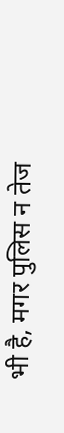भी है, मगर पुलिस न तेज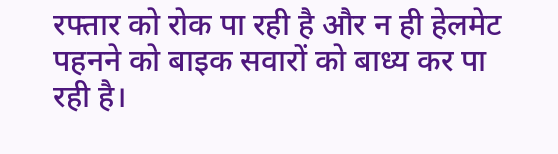रफ्तार को रोक पा रही है और न ही हेलमेट पहनने को बाइक सवारों को बाध्य कर पा रही है।